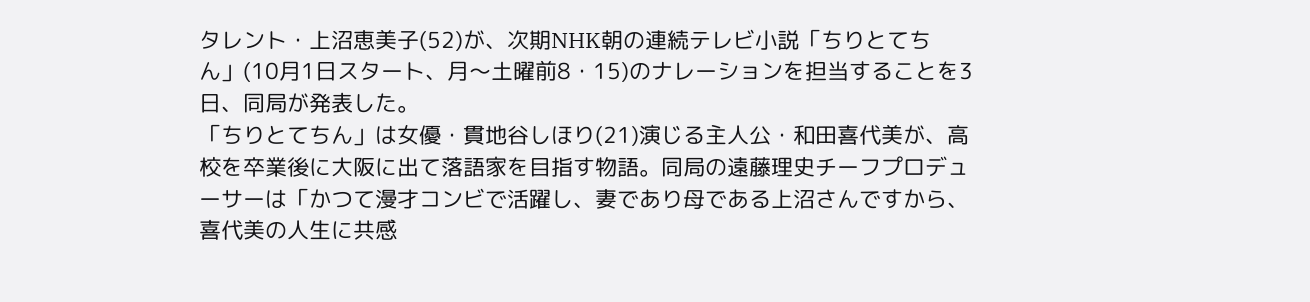タレント・上沼恵美子(52)が、次期NHK朝の連続テレビ小説「ちりとてちん」(10月1日スタート、月〜土曜前8・15)のナレーションを担当することを3日、同局が発表した。
「ちりとてちん」は女優・貫地谷しほり(21)演じる主人公・和田喜代美が、高校を卒業後に大阪に出て落語家を目指す物語。同局の遠藤理史チーフプロデューサーは「かつて漫才コンビで活躍し、妻であり母である上沼さんですから、喜代美の人生に共感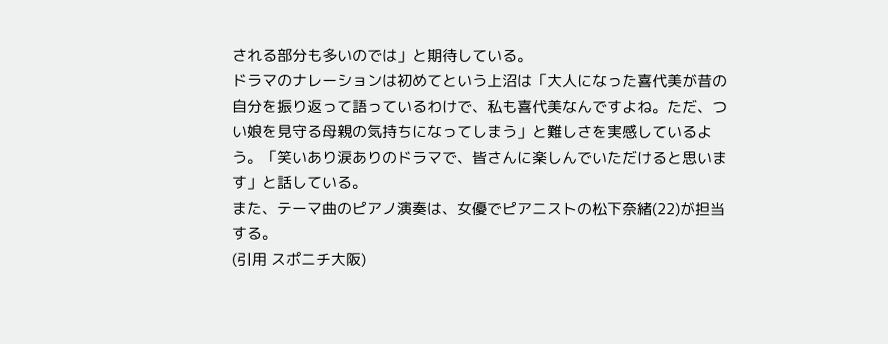される部分も多いのでは」と期待している。
ドラマのナレーションは初めてという上沼は「大人になった喜代美が昔の自分を振り返って語っているわけで、私も喜代美なんですよね。ただ、つい娘を見守る母親の気持ちになってしまう」と難しさを実感しているよう。「笑いあり涙ありのドラマで、皆さんに楽しんでいただけると思います」と話している。
また、テーマ曲のピアノ演奏は、女優でピアニストの松下奈緒(22)が担当する。
(引用 スポニチ大阪)